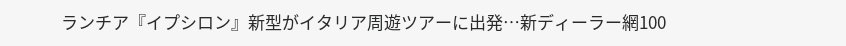ランチア『イプシロン』新型がイタリア周遊ツアーに出発…新ディーラー網100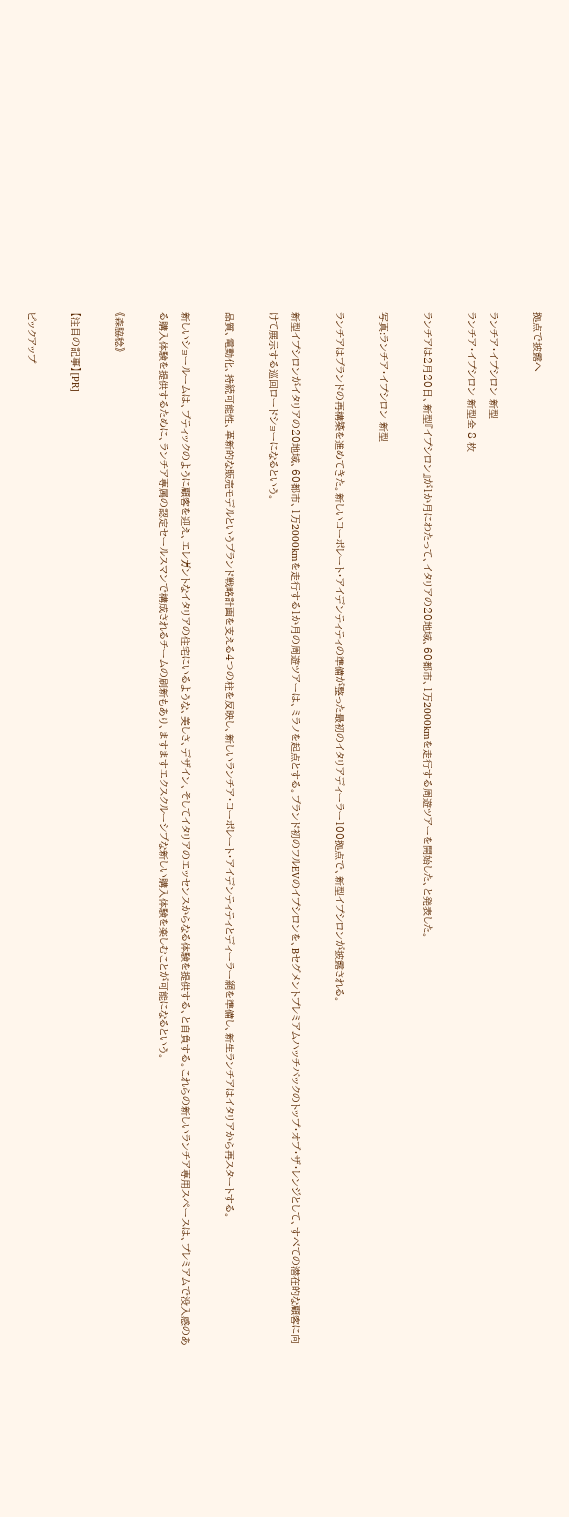拠点で披露へ

ランチア・イプシロン 新型
ランチア・イプシロン 新型全 8 枚

ランチアは2月20日、新型『イプシロン』が1か月にわたって、イタリアの20地域、60都市、1万2000kmを走行する周遊ツアーを開始した、と発表した。

写真:ランチア・イプシロン 新型

ランチアはブランドの再構築を進めてきた。新しいコーポレート・アイデンティティの準備が整った最初のイタリアディーラー100拠点で、新型イプシロンが披露される。

新型イプシロンがイタリアの20地域、60都市、1万2000kmを走行する1か月の周遊ツアーは、ミラノを起点とする。ブランド初のフルEVのイプシロンを、Bセグメントプレミアムハッチバックのトップ・オブ・ザ・レンジとして、すべての潜在的な顧客に向けて展示する巡回ロードショーになるという。

品質、電動化、持続可能性、革新的な販売モデルというブランド戦略計画を支える4つの柱を反映し、新しいランチア・コーポレート・アイデンティティとディーラー網を準備し、新生ランチアはイタリアから再スタートする。

新しいショールームは、ブティックのように顧客を迎え、エレガントなイタリアの住宅にいるような、美しさ、デザイン、そしてイタリアのエッセンスからなる体験を提供する、と自負する。これらの新しいランチア専用スペースは、プレミアムで没入感のある購入体験を提供するために、ランチア専属の認定セールスマンで構成されるチームの刷新もあり、ますますエクスクルーシブな新しい購入体験を楽しむことが可能になるという。

《森脇稔》

【注目の記事】[PR]

ピックアップ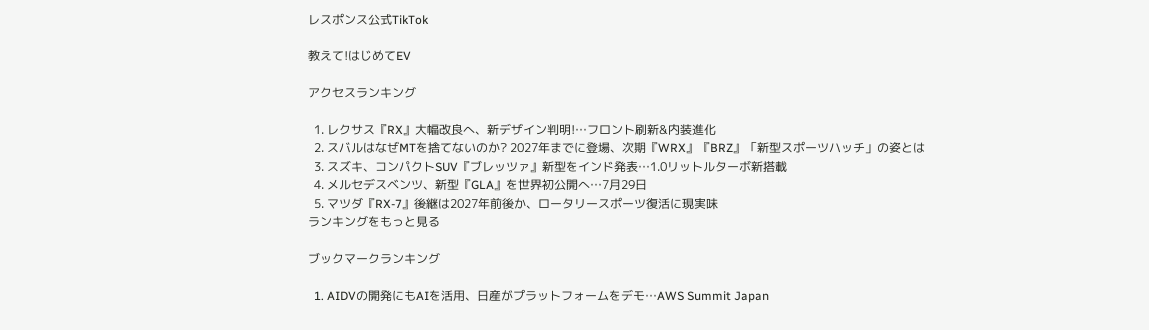レスポンス公式TikTok

教えて!はじめてEV

アクセスランキング

  1. レクサス『RX』大幅改良へ、新デザイン判明!…フロント刷新&内装進化
  2. スバルはなぜMTを捨てないのか? 2027年までに登場、次期『WRX』『BRZ』「新型スポーツハッチ」の姿とは
  3. スズキ、コンパクトSUV『ブレッツァ』新型をインド発表…1.0リットルターボ新搭載
  4. メルセデスベンツ、新型『GLA』を世界初公開へ…7月29日
  5. マツダ『RX-7』後継は2027年前後か、ロータリースポーツ復活に現実味
ランキングをもっと見る

ブックマークランキング

  1. AIDVの開発にもAIを活用、日産がプラットフォームをデモ…AWS Summit Japan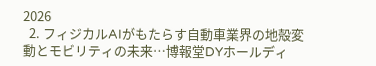2026
  2. フィジカルAIがもたらす自動車業界の地殻変動とモビリティの未来…博報堂DYホールディ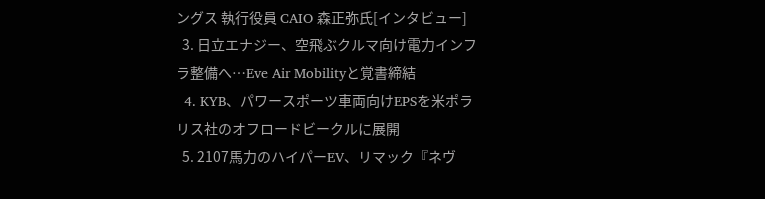ングス 執行役員 CAIO 森正弥氏[インタビュー]
  3. 日立エナジー、空飛ぶクルマ向け電力インフラ整備へ…Eve Air Mobilityと覚書締結
  4. KYB、パワースポーツ車両向けEPSを米ポラリス社のオフロードビークルに展開
  5. 2107馬力のハイパーEV、リマック『ネヴ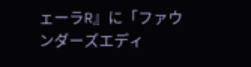ェーラR』に「ファウンダーズエディ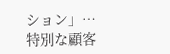ション」…特別な顧客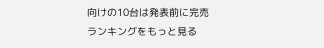向けの10台は発表前に完売
ランキングをもっと見る